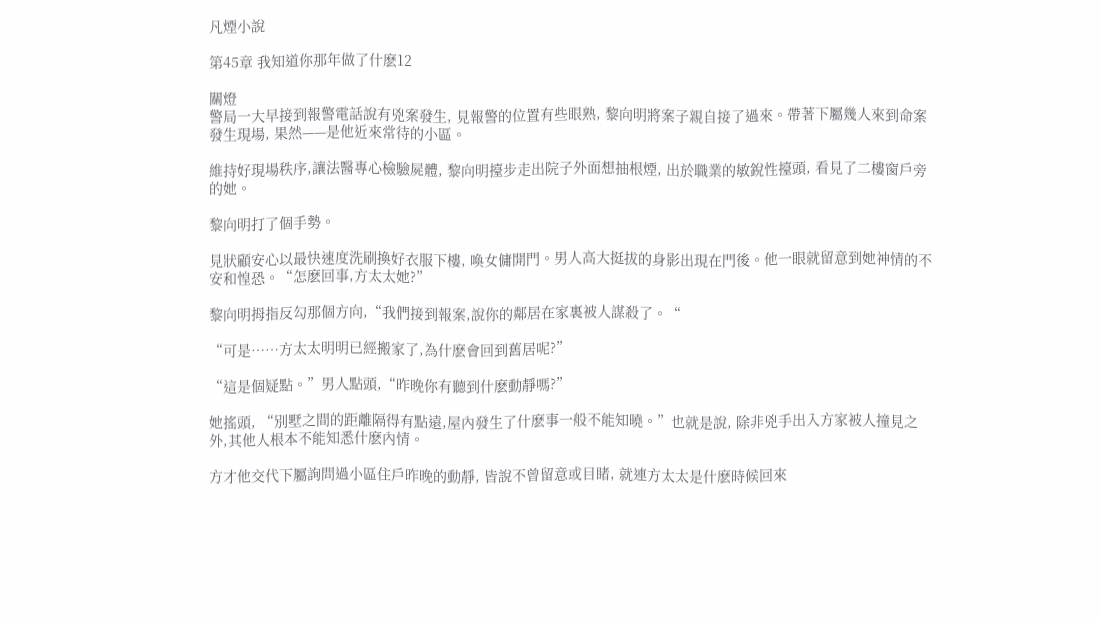凡煙小說

第45章 我知道你那年做了什麽12

關燈
警局一大早接到報警電話說有兇案發生, 見報警的位置有些眼熟, 黎向明將案子親自接了過來。帶著下屬幾人來到命案發生現場, 果然——是他近來常待的小區。

維持好現場秩序,讓法醫專心檢驗屍體, 黎向明擡步走出院子外面想抽根煙, 出於職業的敏銳性擡頭, 看見了二樓窗戶旁的她。

黎向明打了個手勢。

見狀顧安心以最快速度洗刷換好衣服下樓, 喚女傭開門。男人高大挺拔的身影出現在門後。他一眼就留意到她神情的不安和惶恐。“怎麽回事,方太太她?”

黎向明拇指反勾那個方向,“我們接到報案,說你的鄰居在家裏被人謀殺了。“

“可是……方太太明明已經搬家了,為什麽會回到舊居呢?”

“這是個疑點。”男人點頭,“昨晚你有聽到什麽動靜嗎?”

她搖頭, “別墅之間的距離隔得有點遠,屋內發生了什麽事一般不能知曉。”也就是說, 除非兇手出入方家被人撞見之外,其他人根本不能知悉什麽內情。

方才他交代下屬詢問過小區住戶昨晚的動靜, 皆說不曾留意或目睹, 就連方太太是什麽時候回來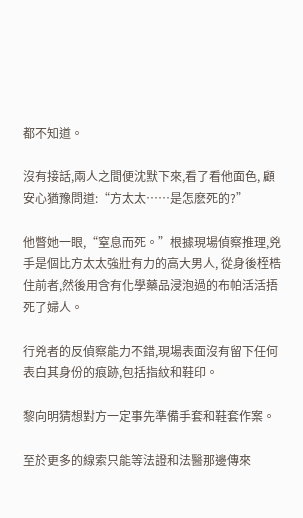都不知道。

沒有接話,兩人之間便沈默下來,看了看他面色, 顧安心猶豫問道:“方太太……是怎麽死的?”

他瞥她一眼,“窒息而死。”根據現場偵察推理,兇手是個比方太太強壯有力的高大男人, 從身後桎梏住前者,然後用含有化學藥品浸泡過的布帕活活捂死了婦人。

行兇者的反偵察能力不錯,現場表面沒有留下任何表白其身份的痕跡,包括指紋和鞋印。

黎向明猜想對方一定事先準備手套和鞋套作案。

至於更多的線索只能等法證和法醫那邊傳來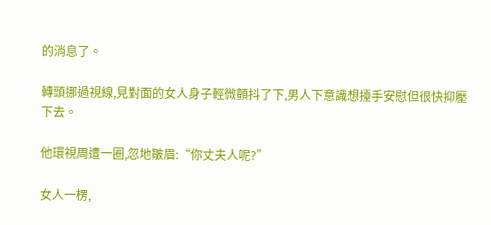的消息了。

轉頭挪過視線,見對面的女人身子輕微顫抖了下,男人下意識想擡手安慰但很快抑壓下去。

他環視周遭一圈,忽地皺眉:“你丈夫人呢?”

女人一楞,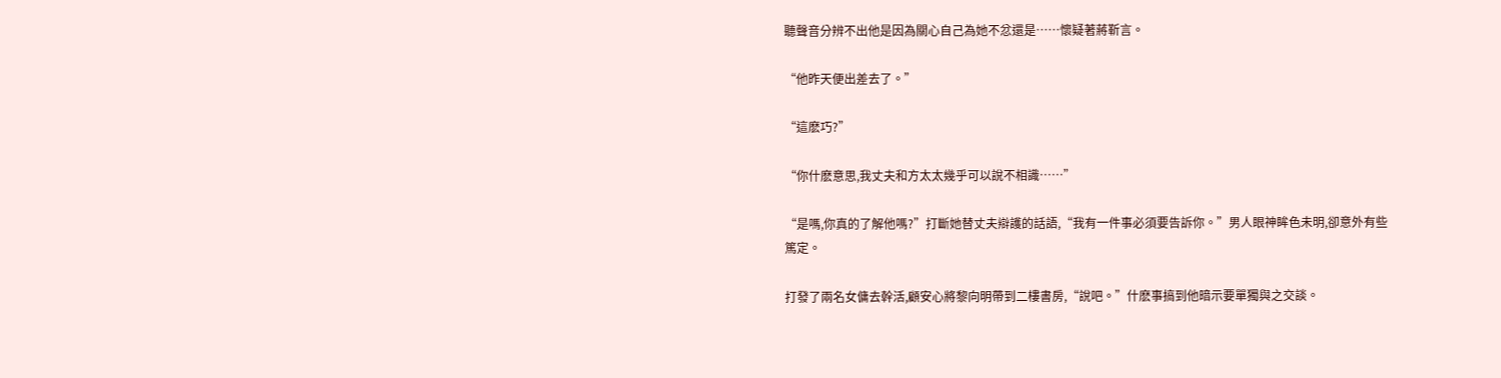聽聲音分辨不出他是因為關心自己為她不忿還是……懷疑著蔣靳言。

“他昨天便出差去了。”

“這麽巧?”

“你什麽意思,我丈夫和方太太幾乎可以說不相識……”

“是嗎,你真的了解他嗎?”打斷她替丈夫辯護的話語,“我有一件事必須要告訴你。”男人眼神眸色未明,卻意外有些篤定。

打發了兩名女傭去幹活,顧安心將黎向明帶到二樓書房,“說吧。”什麽事搞到他暗示要單獨與之交談。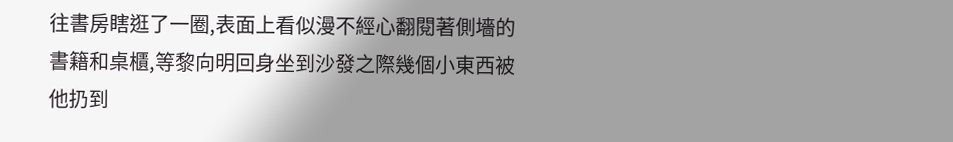往書房瞎逛了一圈,表面上看似漫不經心翻閱著側墻的書籍和桌櫃,等黎向明回身坐到沙發之際幾個小東西被他扔到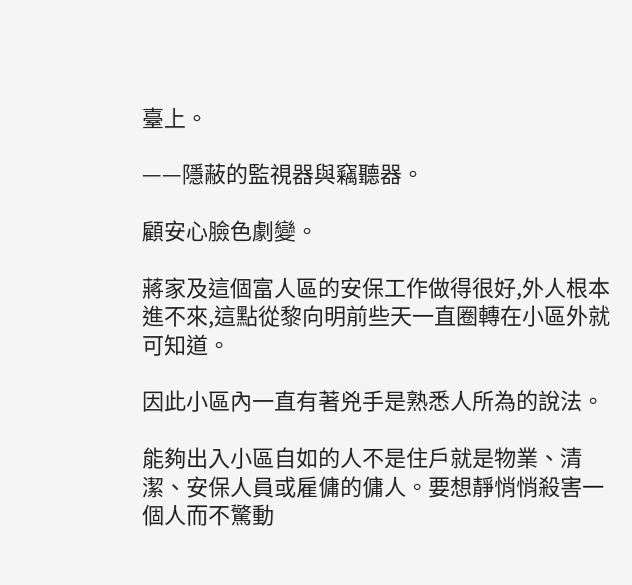臺上。

——隱蔽的監視器與竊聽器。

顧安心臉色劇變。

蔣家及這個富人區的安保工作做得很好,外人根本進不來,這點從黎向明前些天一直圈轉在小區外就可知道。

因此小區內一直有著兇手是熟悉人所為的說法。

能夠出入小區自如的人不是住戶就是物業、清潔、安保人員或雇傭的傭人。要想靜悄悄殺害一個人而不驚動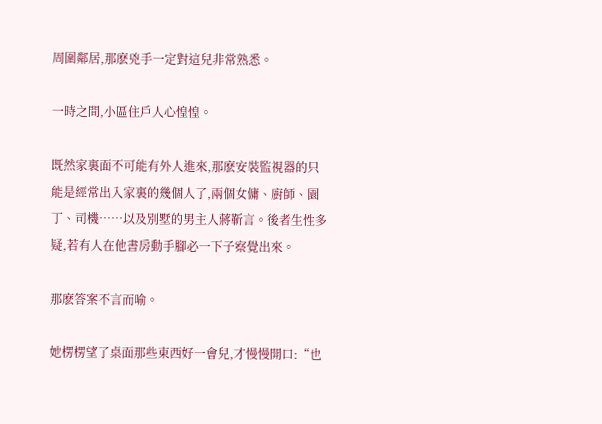周圍鄰居,那麽兇手一定對這兒非常熟悉。

一時之間,小區住戶人心惶惶。

既然家裏面不可能有外人進來,那麽安裝監視器的只能是經常出入家裏的幾個人了,兩個女傭、廚師、園丁、司機……以及別墅的男主人蔣靳言。後者生性多疑,若有人在他書房動手腳必一下子察覺出來。

那麽答案不言而喻。

她楞楞望了桌面那些東西好一會兒,才慢慢開口:“也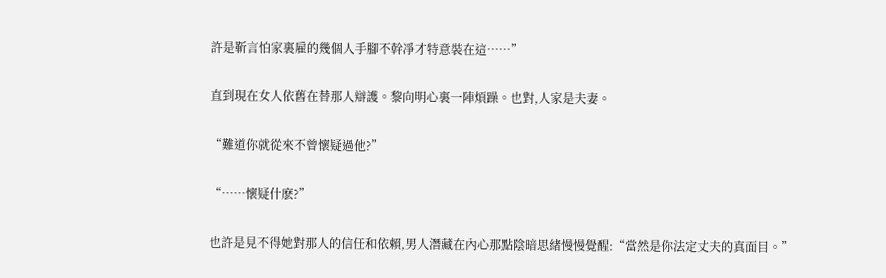許是靳言怕家裏雇的幾個人手腳不幹凈才特意裝在這……”

直到現在女人依舊在替那人辯護。黎向明心裏一陣煩躁。也對,人家是夫妻。

“難道你就從來不曾懷疑過他?”

“……懷疑什麽?”

也許是見不得她對那人的信任和依賴,男人潛藏在內心那點陰暗思緒慢慢覺醒:“當然是你法定丈夫的真面目。”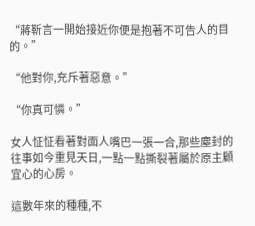“蔣靳言一開始接近你便是抱著不可告人的目的。”

“他對你,充斥著惡意。”

“你真可憐。”

女人怔怔看著對面人嘴巴一張一合,那些塵封的往事如今重見天日,一點一點撕裂著屬於原主顧宜心的心房。

這數年來的種種,不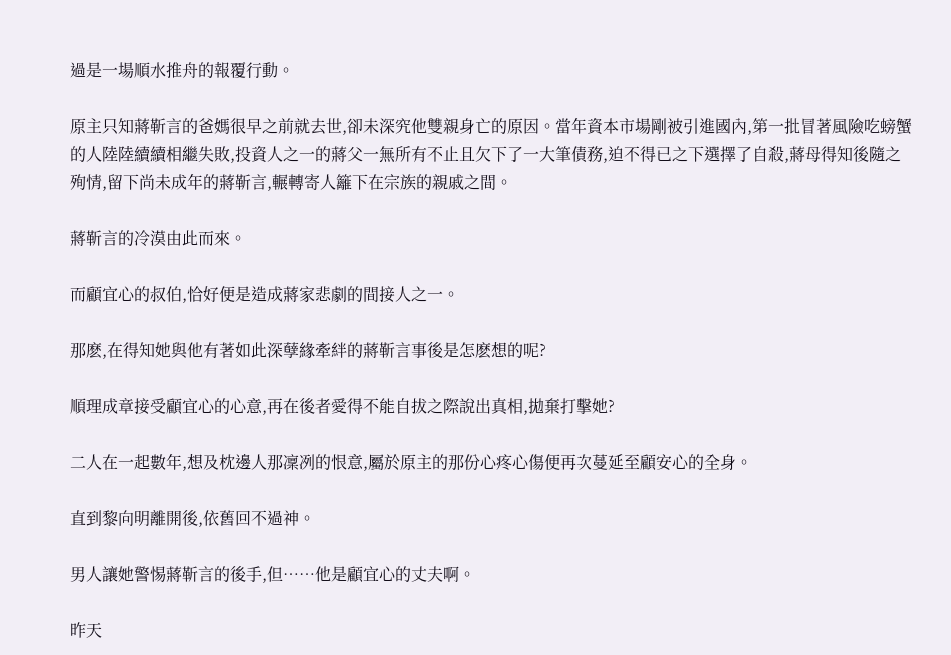過是一場順水推舟的報覆行動。

原主只知蔣靳言的爸媽很早之前就去世,卻未深究他雙親身亡的原因。當年資本市場剛被引進國內,第一批冒著風險吃螃蟹的人陸陸續續相繼失敗,投資人之一的蔣父一無所有不止且欠下了一大筆債務,迫不得已之下選擇了自殺,蔣母得知後隨之殉情,留下尚未成年的蔣靳言,輾轉寄人籬下在宗族的親戚之間。

蔣靳言的冷漠由此而來。

而顧宜心的叔伯,恰好便是造成蔣家悲劇的間接人之一。

那麽,在得知她與他有著如此深孽緣牽絆的蔣靳言事後是怎麽想的呢?

順理成章接受顧宜心的心意,再在後者愛得不能自拔之際說出真相,拋棄打擊她?

二人在一起數年,想及枕邊人那凜冽的恨意,屬於原主的那份心疼心傷便再次蔓延至顧安心的全身。

直到黎向明離開後,依舊回不過神。

男人讓她警惕蔣靳言的後手,但……他是顧宜心的丈夫啊。

昨天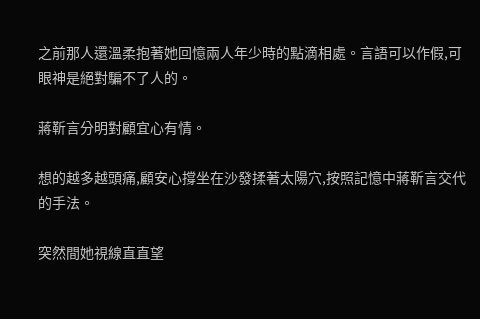之前那人還溫柔抱著她回憶兩人年少時的點滴相處。言語可以作假,可眼神是絕對騙不了人的。

蔣靳言分明對顧宜心有情。

想的越多越頭痛,顧安心撐坐在沙發揉著太陽穴,按照記憶中蔣靳言交代的手法。

突然間她視線直直望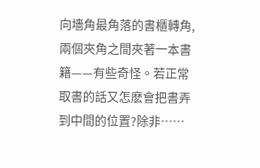向墻角最角落的書櫃轉角,兩個夾角之間夾著一本書籍——有些奇怪。若正常取書的話又怎麽會把書弄到中間的位置?除非……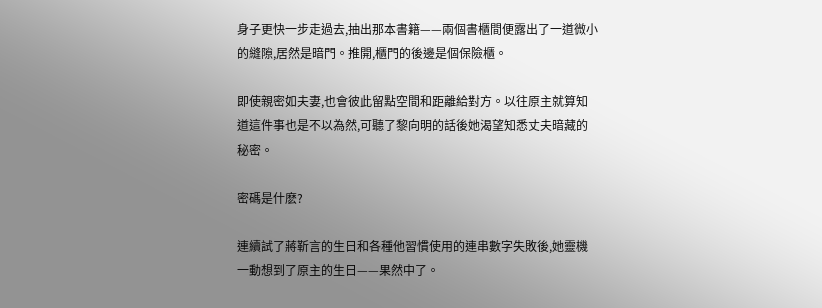身子更快一步走過去,抽出那本書籍——兩個書櫃間便露出了一道微小的縫隙,居然是暗門。推開,櫃門的後邊是個保險櫃。

即使親密如夫妻,也會彼此留點空間和距離給對方。以往原主就算知道這件事也是不以為然,可聽了黎向明的話後她渴望知悉丈夫暗藏的秘密。

密碼是什麽?

連續試了蔣靳言的生日和各種他習慣使用的連串數字失敗後,她靈機一動想到了原主的生日——果然中了。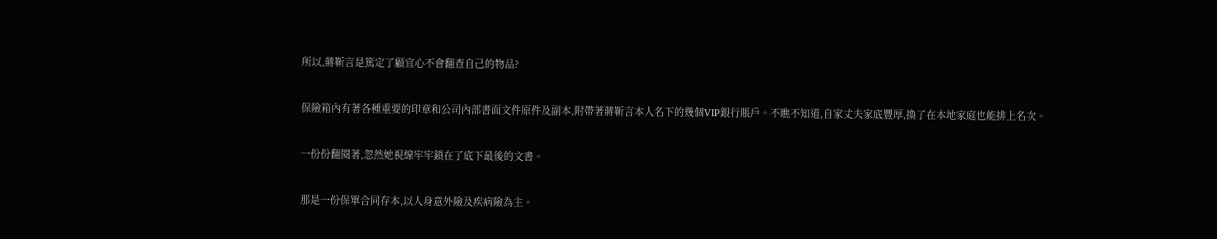所以,蔣靳言是篤定了顧宜心不會翻查自己的物品?

保險箱內有著各種重要的印章和公司內部書面文件原件及副本,附帶著蔣靳言本人名下的幾個VIP銀行賬戶。不瞧不知道,自家丈夫家底豐厚,換了在本地家庭也能排上名次。

一份份翻閱著,忽然她視線牢牢鎖在了底下最後的文書。

那是一份保單合同存本,以人身意外險及疾病險為主。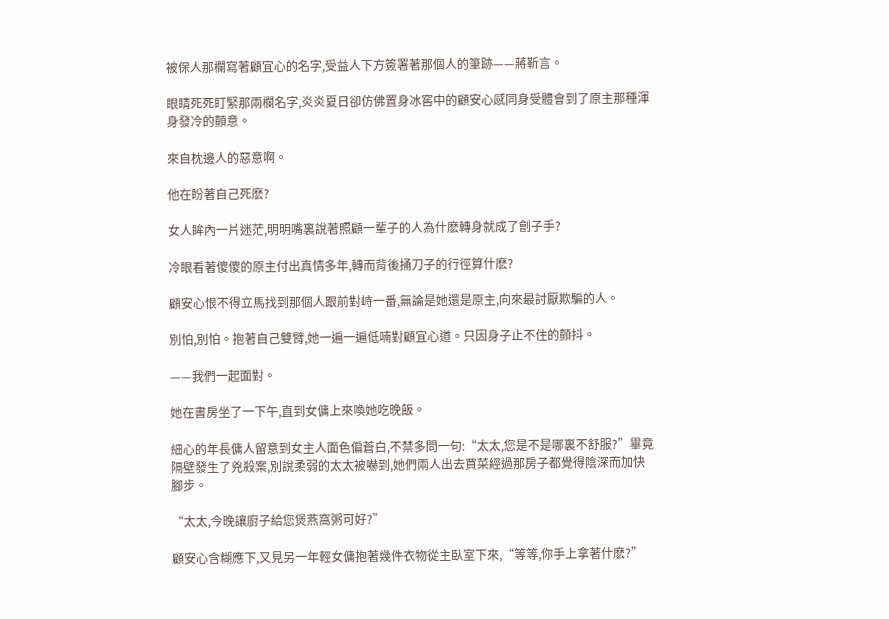被保人那欄寫著顧宜心的名字,受益人下方簽署著那個人的筆跡——蔣靳言。

眼睛死死盯緊那兩欄名字,炎炎夏日卻仿佛置身冰窖中的顧安心感同身受體會到了原主那種渾身發冷的顫意。

來自枕邊人的惡意啊。

他在盼著自己死麽?

女人眸內一片迷茫,明明嘴裏說著照顧一輩子的人為什麽轉身就成了劊子手?

冷眼看著傻傻的原主付出真情多年,轉而背後捅刀子的行徑算什麽?

顧安心恨不得立馬找到那個人跟前對峙一番,無論是她還是原主,向來最討厭欺騙的人。

別怕,別怕。抱著自己雙臂,她一遍一遍低喃對顧宜心道。只因身子止不住的顫抖。

——我們一起面對。

她在書房坐了一下午,直到女傭上來喚她吃晚飯。

細心的年長傭人留意到女主人面色偏蒼白,不禁多問一句:“太太,您是不是哪裏不舒服?”畢竟隔壁發生了兇殺案,別說柔弱的太太被嚇到,她們兩人出去買菜經過那房子都覺得陰深而加快腳步。

“太太,今晚讓廚子給您煲燕窩粥可好?”

顧安心含糊應下,又見另一年輕女傭抱著幾件衣物從主臥室下來,“等等,你手上拿著什麽?”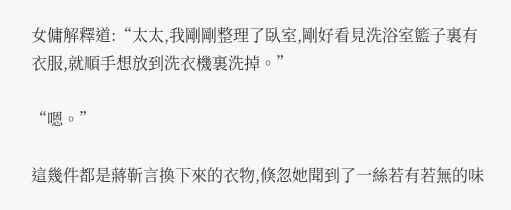女傭解釋道:“太太,我剛剛整理了臥室,剛好看見洗浴室籃子裏有衣服,就順手想放到洗衣機裏洗掉。”

“嗯。”

這幾件都是蔣靳言換下來的衣物,倏忽她聞到了一絲若有若無的味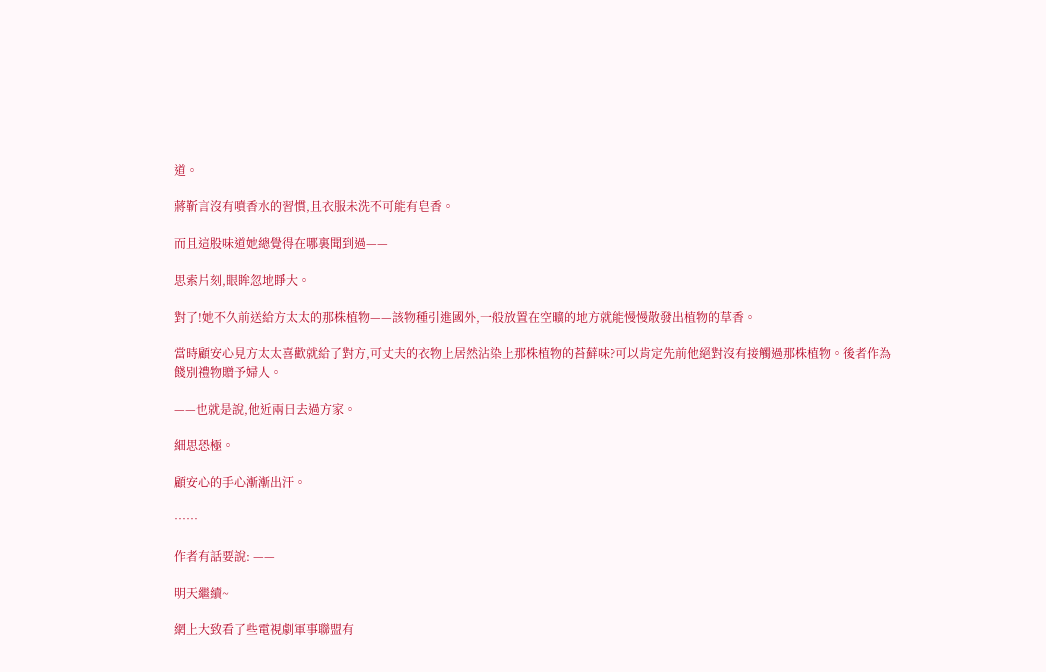道。

蔣靳言沒有噴香水的習慣,且衣服未洗不可能有皂香。

而且這股味道她總覺得在哪裏聞到過——

思索片刻,眼眸忽地睜大。

對了!她不久前送給方太太的那株植物——該物種引進國外,一般放置在空曠的地方就能慢慢散發出植物的草香。

當時顧安心見方太太喜歡就給了對方,可丈夫的衣物上居然沾染上那株植物的苔蘚味?可以肯定先前他絕對沒有接觸過那株植物。後者作為餞別禮物贈予婦人。

——也就是說,他近兩日去過方家。

細思恐極。

顧安心的手心漸漸出汗。

……

作者有話要說: ——

明天繼續~

網上大致看了些電視劇軍事聯盟有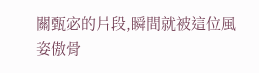關甄宓的片段,瞬間就被這位風姿傲骨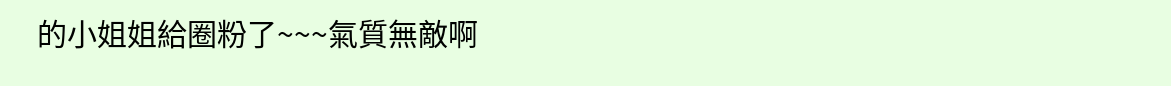的小姐姐給圈粉了~~~氣質無敵啊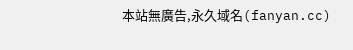本站無廣告,永久域名(fanyan.cc)